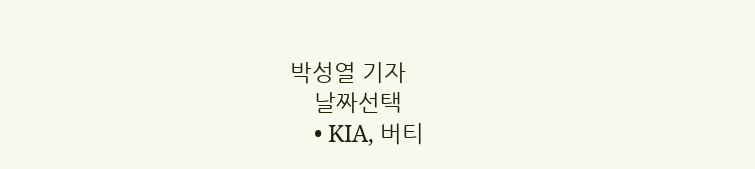박성열 기자
    날짜선택
    • KIA, 버티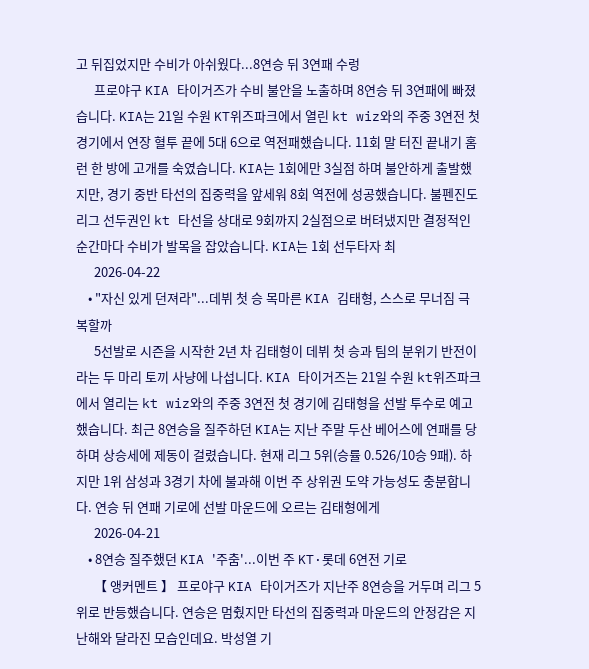고 뒤집었지만 수비가 아쉬웠다...8연승 뒤 3연패 수렁
      프로야구 KIA 타이거즈가 수비 불안을 노출하며 8연승 뒤 3연패에 빠졌습니다. KIA는 21일 수원 KT위즈파크에서 열린 kt wiz와의 주중 3연전 첫 경기에서 연장 혈투 끝에 5대 6으로 역전패했습니다. 11회 말 터진 끝내기 홈런 한 방에 고개를 숙였습니다. KIA는 1회에만 3실점 하며 불안하게 출발했지만, 경기 중반 타선의 집중력을 앞세워 8회 역전에 성공했습니다. 불펜진도 리그 선두권인 kt 타선을 상대로 9회까지 2실점으로 버텨냈지만 결정적인 순간마다 수비가 발목을 잡았습니다. KIA는 1회 선두타자 최
      2026-04-22
    • "자신 있게 던져라"...데뷔 첫 승 목마른 KIA 김태형, 스스로 무너짐 극복할까
      5선발로 시즌을 시작한 2년 차 김태형이 데뷔 첫 승과 팀의 분위기 반전이라는 두 마리 토끼 사냥에 나섭니다. KIA 타이거즈는 21일 수원 kt위즈파크에서 열리는 kt wiz와의 주중 3연전 첫 경기에 김태형을 선발 투수로 예고했습니다. 최근 8연승을 질주하던 KIA는 지난 주말 두산 베어스에 연패를 당하며 상승세에 제동이 걸렸습니다. 현재 리그 5위(승률 0.526/10승 9패). 하지만 1위 삼성과 3경기 차에 불과해 이번 주 상위권 도약 가능성도 충분합니다. 연승 뒤 연패 기로에 선발 마운드에 오르는 김태형에게
      2026-04-21
    • 8연승 질주했던 KIA '주춤'...이번 주 KT·롯데 6연전 기로
      【 앵커멘트 】 프로야구 KIA 타이거즈가 지난주 8연승을 거두며 리그 5위로 반등했습니다. 연승은 멈췄지만 타선의 집중력과 마운드의 안정감은 지난해와 달라진 모습인데요. 박성열 기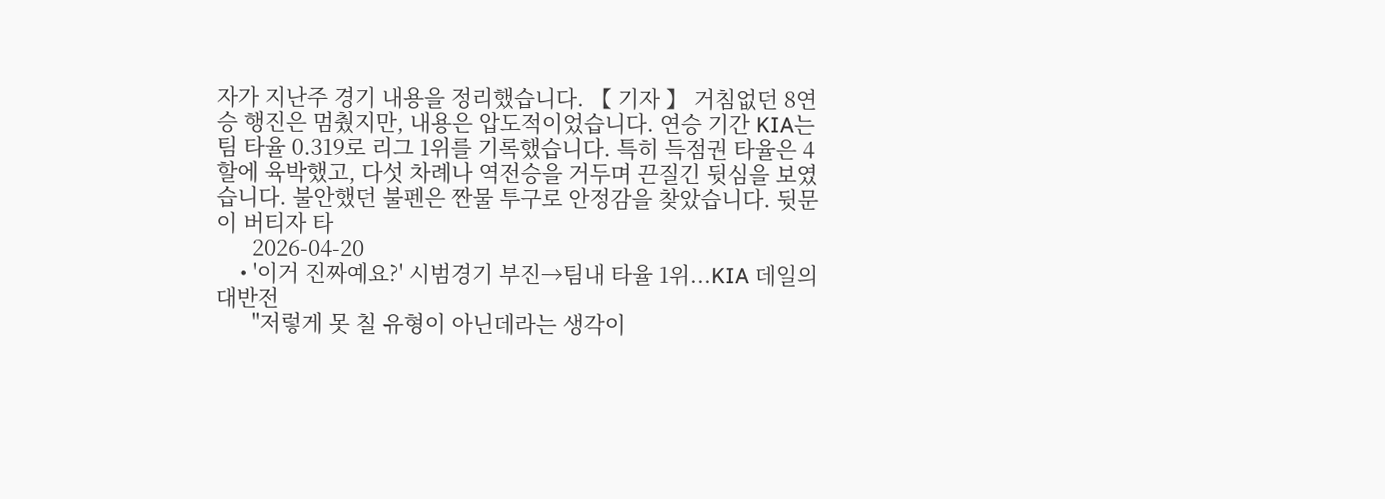자가 지난주 경기 내용을 정리했습니다. 【 기자 】 거침없던 8연승 행진은 멈췄지만, 내용은 압도적이었습니다. 연승 기간 KIA는 팀 타율 0.319로 리그 1위를 기록했습니다. 특히 득점권 타율은 4할에 육박했고, 다섯 차례나 역전승을 거두며 끈질긴 뒷심을 보였습니다. 불안했던 불펜은 짠물 투구로 안정감을 찾았습니다. 뒷문이 버티자 타
      2026-04-20
    • '이거 진짜예요?' 시범경기 부진→팀내 타율 1위...KIA 데일의 대반전
      "저렇게 못 칠 유형이 아닌데라는 생각이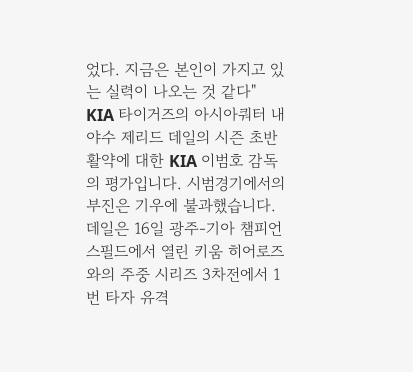었다. 지금은 본인이 가지고 있는 실력이 나오는 것 같다" KIA 타이거즈의 아시아쿼터 내야수 제리드 데일의 시즌 초반 활약에 대한 KIA 이범호 감독의 평가입니다. 시범경기에서의 부진은 기우에 불과했습니다. 데일은 16일 광주-기아 챔피언스필드에서 열린 키움 히어로즈와의 주중 시리즈 3차전에서 1번 타자 유격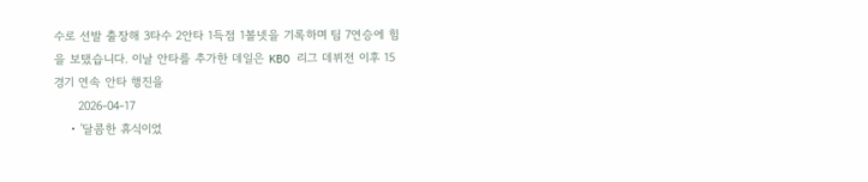수로 선발 출장해 3타수 2안타 1득점 1볼넷을 기록하며 팀 7연승에 힘을 보탰습니다. 이날 안타를 추가한 데일은 KBO 리그 데뷔전 이후 15경기 연속 안타 행진을
      2026-04-17
    • '달콤한 휴식이었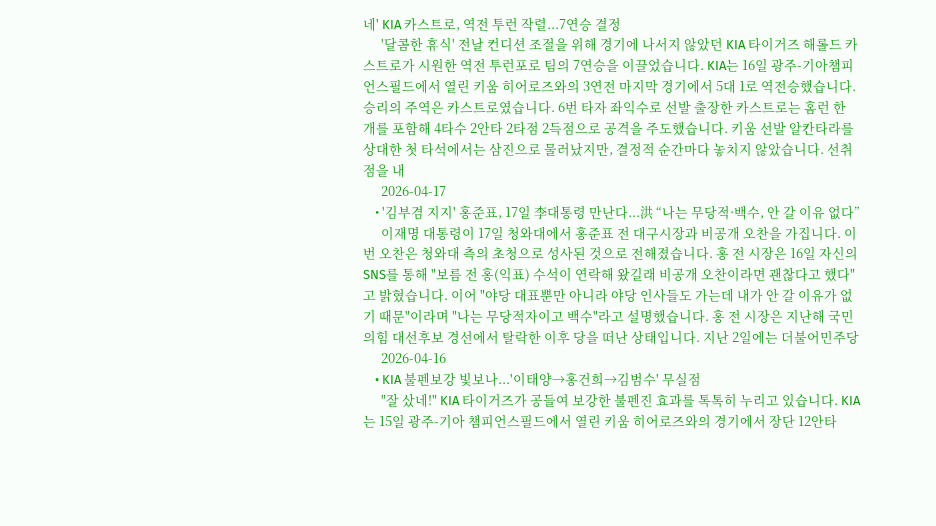네' KIA 카스트로, 역전 투런 작렬...7연승 결정
      '달콤한 휴식' 전날 컨디션 조절을 위해 경기에 나서지 않았던 KIA 타이거즈 해롤드 카스트로가 시원한 역전 투런포로 팀의 7연승을 이끌었습니다. KIA는 16일 광주-기아챔피언스필드에서 열린 키움 히어로즈와의 3연전 마지막 경기에서 5대 1로 역전승했습니다. 승리의 주역은 카스트로였습니다. 6번 타자 좌익수로 선발 출장한 카스트로는 홈런 한 개를 포함해 4타수 2안타 2타점 2득점으로 공격을 주도했습니다. 키움 선발 알칸타라를 상대한 첫 타석에서는 삼진으로 물러났지만, 결정적 순간마다 놓치지 않았습니다. 선취점을 내
      2026-04-17
    • '김부겸 지지' 홍준표, 17일 李대통령 만난다...洪 “나는 무당적·백수, 안 갈 이유 없다”
      이재명 대통령이 17일 청와대에서 홍준표 전 대구시장과 비공개 오찬을 가집니다. 이번 오찬은 청와대 측의 초청으로 성사된 것으로 전해졌습니다. 홍 전 시장은 16일 자신의 SNS를 통해 "보름 전 홍(익표) 수석이 연락해 왔길래 비공개 오찬이라면 괜찮다고 했다"고 밝혔습니다. 이어 "야당 대표뿐만 아니라 야당 인사들도 가는데 내가 안 갈 이유가 없기 때문"이라며 "나는 무당적자이고 백수"라고 설명했습니다. 홍 전 시장은 지난해 국민의힘 대선후보 경선에서 탈락한 이후 당을 떠난 상태입니다. 지난 2일에는 더불어민주당
      2026-04-16
    • KIA 불펜보강 빛보나...'이태양→홍건희→김범수' 무실점
      "잘 샀네!" KIA 타이거즈가 공들여 보강한 불펜진 효과를 톡톡히 누리고 있습니다. KIA는 15일 광주-기아 챔피언스필드에서 열린 키움 히어로즈와의 경기에서 장단 12안타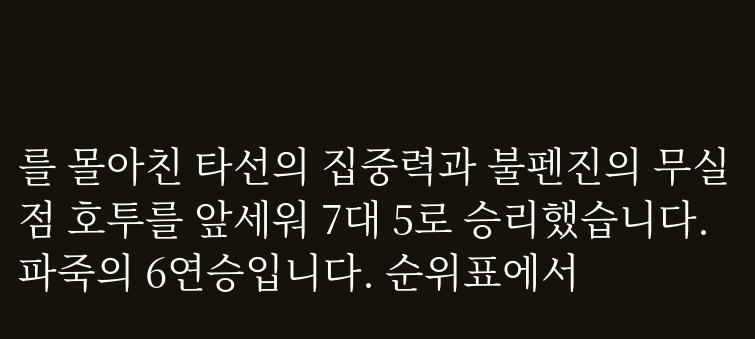를 몰아친 타선의 집중력과 불펜진의 무실점 호투를 앞세워 7대 5로 승리했습니다. 파죽의 6연승입니다. 순위표에서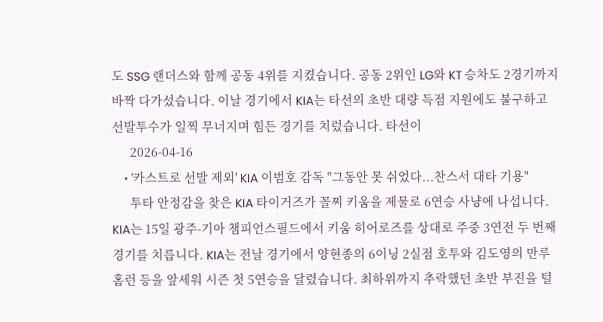도 SSG 랜더스와 함께 공동 4위를 지켰습니다. 공동 2위인 LG와 KT 승차도 2경기까지 바짝 다가섰습니다. 이날 경기에서 KIA는 타선의 초반 대량 득점 지원에도 불구하고 선발투수가 일찍 무너지며 힘든 경기를 치렀습니다. 타선이
      2026-04-16
    • '카스트로 선발 제외' KIA 이범호 감독 "그동안 못 쉬었다...찬스서 대타 기용"
      투타 안정감을 찾은 KIA 타이거즈가 꼴찌 키움을 제물로 6연승 사냥에 나섭니다. KIA는 15일 광주-기아 챔피언스필드에서 키움 히어로즈를 상대로 주중 3연전 두 번째 경기를 치릅니다. KIA는 전날 경기에서 양현종의 6이닝 2실점 호투와 김도영의 만루 홈런 등을 앞세워 시즌 첫 5연승을 달렸습니다. 최하위까지 추락했던 초반 부진을 털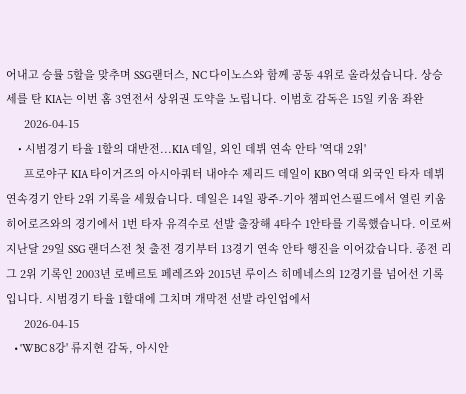어내고 승률 5할을 맞추며 SSG랜더스, NC 다이노스와 함께 공동 4위로 올라섰습니다. 상승세를 탄 KIA는 이번 홈 3연전서 상위권 도약을 노립니다. 이범호 감독은 15일 키움 좌완
      2026-04-15
    • 시범경기 타율 1할의 대반전...KIA 데일, 외인 데뷔 연속 안타 '역대 2위'
      프로야구 KIA 타이거즈의 아시아쿼터 내야수 제리드 데일이 KBO 역대 외국인 타자 데뷔 연속경기 안타 2위 기록을 세웠습니다. 데일은 14일 광주-기아 챔피언스필드에서 열린 키움 히어로즈와의 경기에서 1번 타자 유격수로 선발 출장해 4타수 1안타를 기록했습니다. 이로써 지난달 29일 SSG 랜더스전 첫 출전 경기부터 13경기 연속 안타 행진을 이어갔습니다. 종전 리그 2위 기록인 2003년 로베르토 페레즈와 2015년 루이스 히메네스의 12경기를 넘어선 기록입니다. 시범경기 타율 1할대에 그치며 개막전 선발 라인업에서
      2026-04-15
    • 'WBC 8강' 류지현 감독, 아시안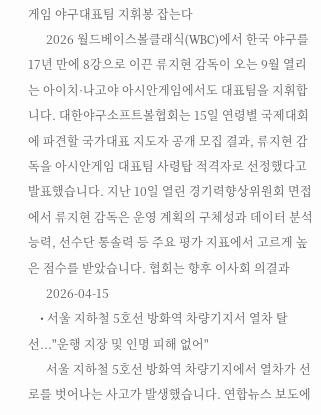게임 야구대표팀 지휘봉 잡는다
      2026 월드베이스볼클래식(WBC)에서 한국 야구를 17년 만에 8강으로 이끈 류지현 감독이 오는 9월 열리는 아이치·나고야 아시안게임에서도 대표팀을 지휘합니다. 대한야구소프트볼협회는 15일 연령별 국제대회에 파견할 국가대표 지도자 공개 모집 결과, 류지현 감독을 아시안게임 대표팀 사령탑 적격자로 선정했다고 발표했습니다. 지난 10일 열린 경기력향상위원회 면접에서 류지현 감독은 운영 계획의 구체성과 데이터 분석 능력, 선수단 통솔력 등 주요 평가 지표에서 고르게 높은 점수를 받았습니다. 협회는 향후 이사회 의결과
      2026-04-15
    • 서울 지하철 5호선 방화역 차량기지서 열차 탈선..."운행 지장 및 인명 피해 없어"
      서울 지하철 5호선 방화역 차량기지에서 열차가 선로를 벗어나는 사고가 발생했습니다. 연합뉴스 보도에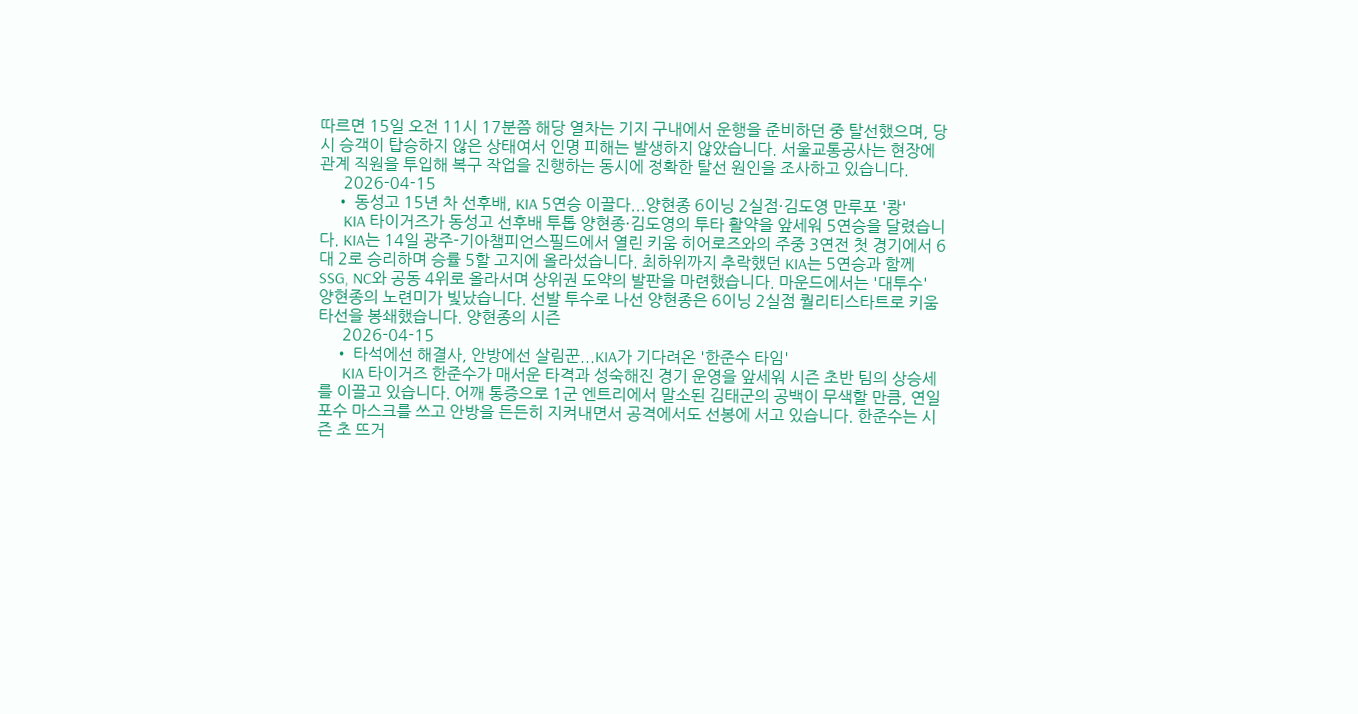따르면 15일 오전 11시 17분쯤 해당 열차는 기지 구내에서 운행을 준비하던 중 탈선했으며, 당시 승객이 탑승하지 않은 상태여서 인명 피해는 발생하지 않았습니다. 서울교통공사는 현장에 관계 직원을 투입해 복구 작업을 진행하는 동시에 정확한 탈선 원인을 조사하고 있습니다.
      2026-04-15
    • 동성고 15년 차 선후배, KIA 5연승 이끌다...양현종 6이닝 2실점·김도영 만루포 '쾅'
      KIA 타이거즈가 동성고 선후배 투톱 양현종·김도영의 투타 활약을 앞세워 5연승을 달렸습니다. KIA는 14일 광주-기아챔피언스필드에서 열린 키움 히어로즈와의 주중 3연전 첫 경기에서 6대 2로 승리하며 승률 5할 고지에 올라섰습니다. 최하위까지 추락했던 KIA는 5연승과 함께 SSG, NC와 공동 4위로 올라서며 상위권 도약의 발판을 마련했습니다. 마운드에서는 '대투수' 양현종의 노련미가 빛났습니다. 선발 투수로 나선 양현종은 6이닝 2실점 퀄리티스타트로 키움 타선을 봉쇄했습니다. 양현종의 시즌
      2026-04-15
    • 타석에선 해결사, 안방에선 살림꾼...KIA가 기다려온 '한준수 타임'
      KIA 타이거즈 한준수가 매서운 타격과 성숙해진 경기 운영을 앞세워 시즌 초반 팀의 상승세를 이끌고 있습니다. 어깨 통증으로 1군 엔트리에서 말소된 김태군의 공백이 무색할 만큼, 연일 포수 마스크를 쓰고 안방을 든든히 지켜내면서 공격에서도 선봉에 서고 있습니다. 한준수는 시즌 초 뜨거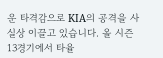운 타격감으로 KIA의 공격을 사실상 이끌고 있습니다. 올 시즌 13경기에서 타율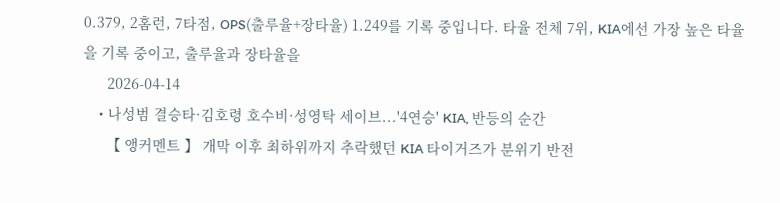0.379, 2홈런, 7타점, OPS(출루율+장타율) 1.249를 기록 중입니다. 타율 전체 7위, KIA에선 가장 높은 타율을 기록 중이고, 출루율과 장타율을
      2026-04-14
    • 나성범 결승타·김호령 호수비·성영탁 세이브...'4연승' KIA, 반등의 순간
      【 앵커멘트 】 개막 이후 최하위까지 추락했던 KIA 타이거즈가 분위기 반전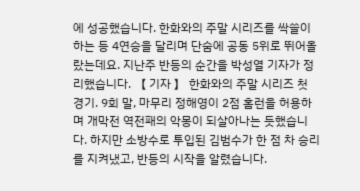에 성공했습니다. 한화와의 주말 시리즈를 싹쓸이하는 등 4연승을 달리며 단숨에 공동 5위로 뛰어올랐는데요. 지난주 반등의 순간을 박성열 기자가 정리했습니다. 【 기자 】 한화와의 주말 시리즈 첫 경기. 9회 말, 마무리 정해영이 2점 홈런을 허용하며 개막전 역전패의 악몽이 되살아나는 듯했습니다. 하지만 소방수로 투입된 김범수가 한 점 차 승리를 지켜냈고, 반등의 시작을 알렸습니다.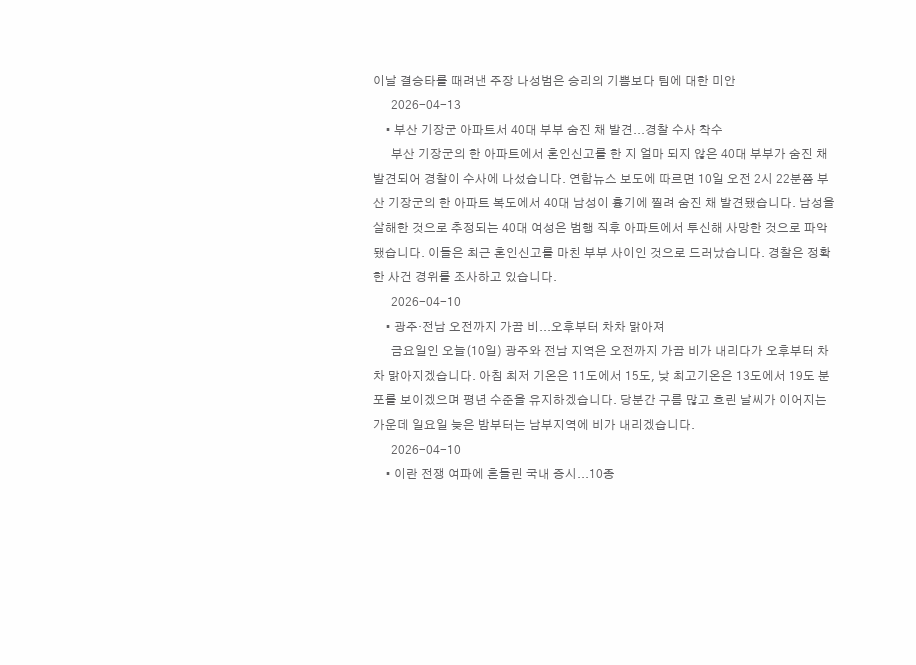이날 결승타를 때려낸 주장 나성범은 승리의 기쁨보다 팀에 대한 미안
      2026-04-13
    • 부산 기장군 아파트서 40대 부부 숨진 채 발견...경찰 수사 착수
      부산 기장군의 한 아파트에서 혼인신고를 한 지 얼마 되지 않은 40대 부부가 숨진 채 발견되어 경찰이 수사에 나섰습니다. 연합뉴스 보도에 따르면 10일 오전 2시 22분쯤 부산 기장군의 한 아파트 복도에서 40대 남성이 흉기에 찔려 숨진 채 발견됐습니다. 남성을 살해한 것으로 추정되는 40대 여성은 범행 직후 아파트에서 투신해 사망한 것으로 파악됐습니다. 이들은 최근 혼인신고를 마친 부부 사이인 것으로 드러났습니다. 경찰은 정확한 사건 경위를 조사하고 있습니다.
      2026-04-10
    • 광주·전남 오전까지 가끔 비...오후부터 차차 맑아져
      금요일인 오늘(10일) 광주와 전남 지역은 오전까지 가끔 비가 내리다가 오후부터 차차 맑아지겠습니다. 아침 최저 기온은 11도에서 15도, 낮 최고기온은 13도에서 19도 분포를 보이겠으며 평년 수준을 유지하겠습니다. 당분간 구름 많고 흐린 날씨가 이어지는 가운데 일요일 늦은 밤부터는 남부지역에 비가 내리겠습니다.
      2026-04-10
    • 이란 전쟁 여파에 흔들린 국내 증시...10종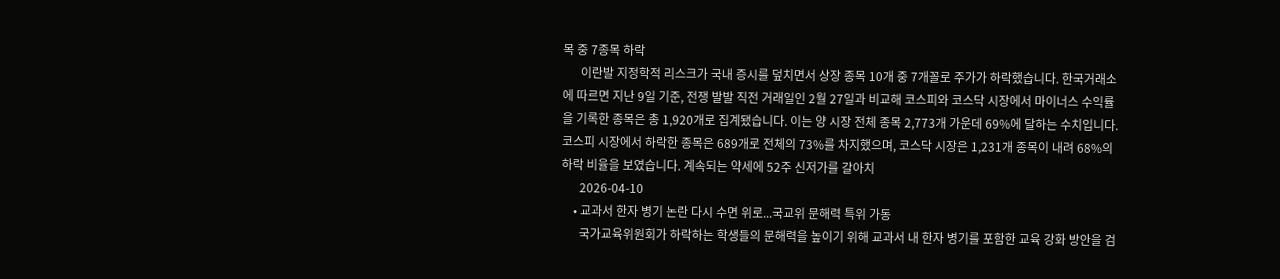목 중 7종목 하락
      이란발 지정학적 리스크가 국내 증시를 덮치면서 상장 종목 10개 중 7개꼴로 주가가 하락했습니다. 한국거래소에 따르면 지난 9일 기준, 전쟁 발발 직전 거래일인 2월 27일과 비교해 코스피와 코스닥 시장에서 마이너스 수익률을 기록한 종목은 총 1,920개로 집계됐습니다. 이는 양 시장 전체 종목 2,773개 가운데 69%에 달하는 수치입니다. 코스피 시장에서 하락한 종목은 689개로 전체의 73%를 차지했으며, 코스닥 시장은 1,231개 종목이 내려 68%의 하락 비율을 보였습니다. 계속되는 약세에 52주 신저가를 갈아치
      2026-04-10
    • 교과서 한자 병기 논란 다시 수면 위로...국교위 문해력 특위 가동
      국가교육위원회가 하락하는 학생들의 문해력을 높이기 위해 교과서 내 한자 병기를 포함한 교육 강화 방안을 검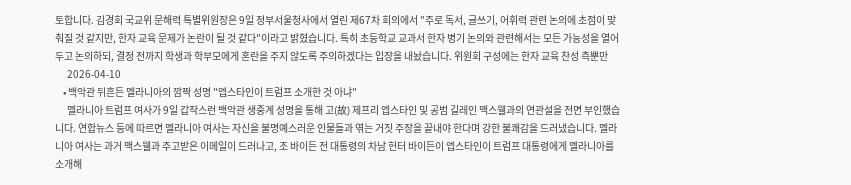토합니다. 김경회 국교위 문해력 특별위원장은 9일 정부서울청사에서 열린 제67차 회의에서 "주로 독서, 글쓰기, 어휘력 관련 논의에 초점이 맞춰질 것 같지만, 한자 교육 문제가 논란이 될 것 같다"이라고 밝혔습니다. 특히 초등학교 교과서 한자 병기 논의와 관련해서는 모든 가능성을 열어두고 논의하되, 결정 전까지 학생과 학부모에게 혼란을 주지 않도록 주의하겠다는 입장을 내놨습니다. 위원회 구성에는 한자 교육 찬성 측뿐만
      2026-04-10
    • 백악관 뒤흔든 멜라니아의 깜짝 성명 "엡스타인이 트럼프 소개한 것 아냐"
      멜라니아 트럼프 여사가 9일 갑작스런 백악관 생중계 성명을 통해 고(故) 제프리 엡스타인 및 공범 길레인 맥스웰과의 연관설을 전면 부인했습니다. 연합뉴스 등에 따르면 멜라니아 여사는 자신을 불명예스러운 인물들과 엮는 거짓 주장을 끝내야 한다며 강한 불쾌감을 드러냈습니다. 멜라니아 여사는 과거 맥스웰과 주고받은 이메일이 드러나고, 조 바이든 전 대통령의 차남 헌터 바이든이 엡스타인이 트럼프 대통령에게 멜라니아를 소개해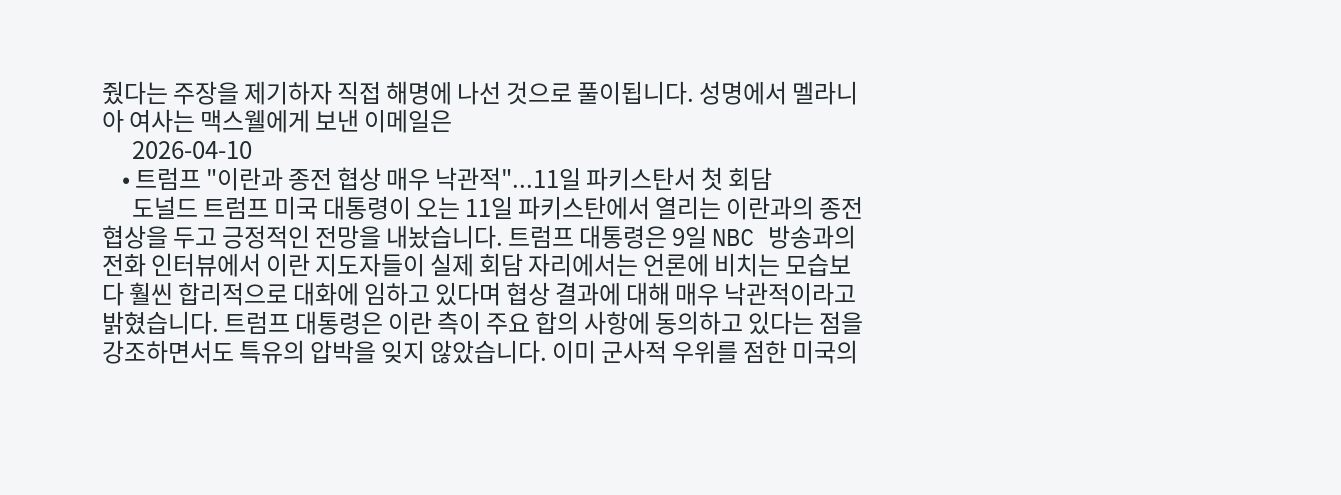줬다는 주장을 제기하자 직접 해명에 나선 것으로 풀이됩니다. 성명에서 멜라니아 여사는 맥스웰에게 보낸 이메일은
      2026-04-10
    • 트럼프 "이란과 종전 협상 매우 낙관적"...11일 파키스탄서 첫 회담
      도널드 트럼프 미국 대통령이 오는 11일 파키스탄에서 열리는 이란과의 종전 협상을 두고 긍정적인 전망을 내놨습니다. 트럼프 대통령은 9일 NBC 방송과의 전화 인터뷰에서 이란 지도자들이 실제 회담 자리에서는 언론에 비치는 모습보다 훨씬 합리적으로 대화에 임하고 있다며 협상 결과에 대해 매우 낙관적이라고 밝혔습니다. 트럼프 대통령은 이란 측이 주요 합의 사항에 동의하고 있다는 점을 강조하면서도 특유의 압박을 잊지 않았습니다. 이미 군사적 우위를 점한 미국의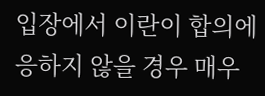입장에서 이란이 합의에 응하지 않을 경우 매우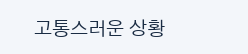고통스러운 상황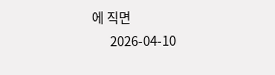에 직면
      2026-04-10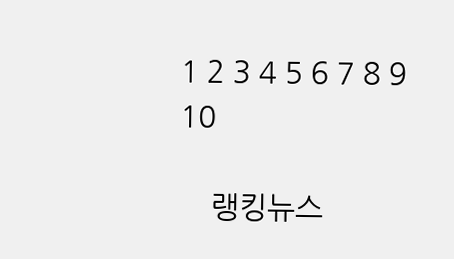1 2 3 4 5 6 7 8 9 10

    랭킹뉴스